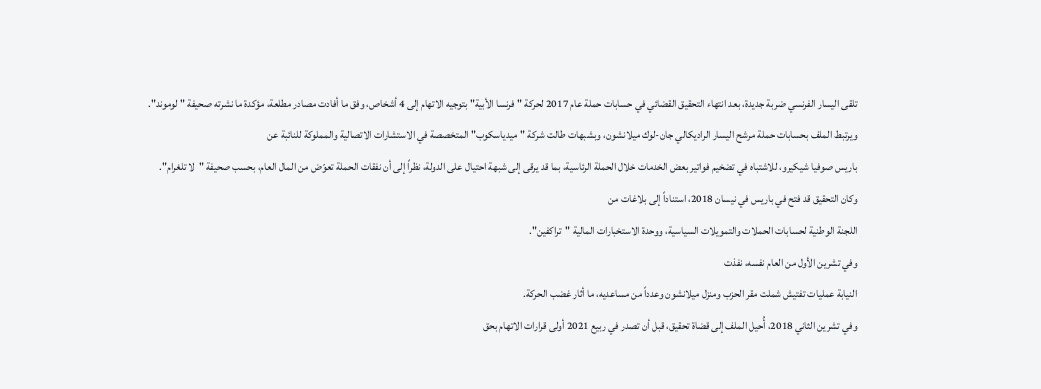تلقى اليسار الفرنسي ضربة جديدة، بعد انتهاء التحقيق القضائي في حسابات حملة عام 2017 لحركة "فرنسا الأبية" بتوجيه الاتهام إلى 4 أشخاص، وفق ما أفادت مصادر مطلعة، مؤكدة ما نشرته صحيفة "لوموند".
ويرتبط الملف بحسابات حملة مرشح اليسار الراديكالي جان-لوك ميلانشون، وبشبهات طالت شركة "ميدياسكوب" المتخصصة في الاستشارات الاتصالية والمملوكة للنائبة عن
باريس صوفيا شيكيرو، للاشتباه في تضخيم فواتير بعض الخدمات خلال الحملة الرئاسية، بما قد يرقى إلى شبهة احتيال على الدولة، نظراً إلى أن نفقات الحملة تعوّض من المال العام، بحسب صحيفة "لا تلغرام".
وكان التحقيق قد فتح في باريس في نيسان 2018، استناداً إلى بلاغات من
اللجنة الوطنية لحسابات الحملات والتمويلات السياسية، ووحدة الاستخبارات المالية "تراكفين".
وفي تشرين الأول من العام نفسه، نفذت
النيابة عمليات تفتيش شملت مقر الحزب ومنزل ميلانشون وعدداً من مساعديه، ما أثار غضب الحركة.
وفي تشرين الثاني 2018، أُحيل الملف إلى قضاة تحقيق، قبل أن تصدر في ربيع 2021 أولى قرارات الاتهام بحق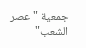جمعية "عصر الشعب"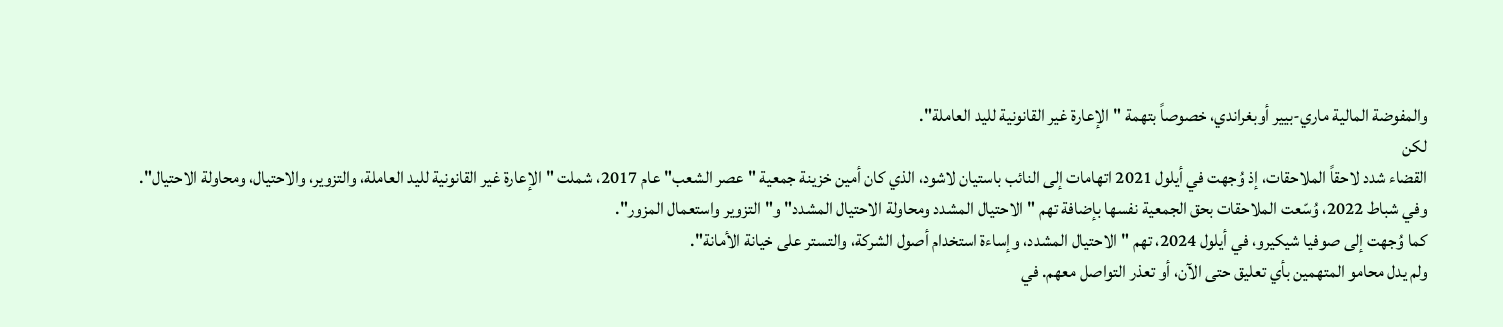والمفوضة المالية ماري-بيير أوبغراندي، خصوصاً بتهمة "الإعارة غير القانونية لليد العاملة".
لكن
القضاء شدد لاحقاً الملاحقات، إذ وُجهت في أيلول 2021 اتهامات إلى النائب باستيان لاشود، الذي كان أمين خزينة جمعية "عصر الشعب" عام 2017، شملت "الإعارة غير القانونية لليد العاملة، والتزوير، والاحتيال، ومحاولة الاحتيال".
وفي شباط 2022، وُسّعت الملاحقات بحق الجمعية نفسها بإضافة تهم "الاحتيال المشدد ومحاولة الاحتيال المشدد" و"التزوير واستعمال المزور".
كما وُجهت إلى صوفيا شيكيرو، في أيلول 2024، تهم "الاحتيال المشدد، وإساءة استخدام أصول الشركة، والتستر على خيانة الأمانة".
ولم يدل محامو المتهمين بأي تعليق حتى الآن، أو تعذر التواصل معهم. في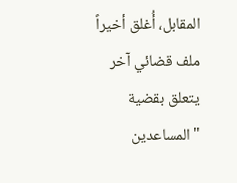المقابل، أُغلق أخيراً ملف قضائي آخر يتعلق بقضية "المساعدين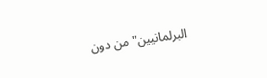البرلمانيين" من دون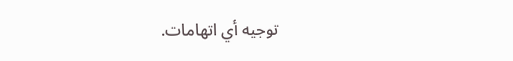توجيه أي اتهامات.